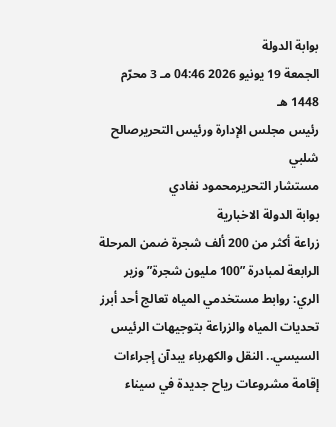بوابة الدولة
الجمعة 19 يونيو 2026 04:46 مـ 3 محرّم 1448 هـ
رئيس مجلس الإدارة ورئيس التحريرصالح شلبي
مستشار التحريرمحمود نفادي
بوابة الدولة الاخبارية
زراعة أكثر من 200 ألف شجرة ضمن المرحلة الرابعة لمبادرة ”100 مليون شجرة” وزير الري: روابط مستخدمي المياه تعالج أحد أبرز تحديات المياه والزراعة بتوجيهات الرئيس السيسي.. النقل والكهرباء يبدآن إجراءات إقامة مشروعات رياح جديدة في سيناء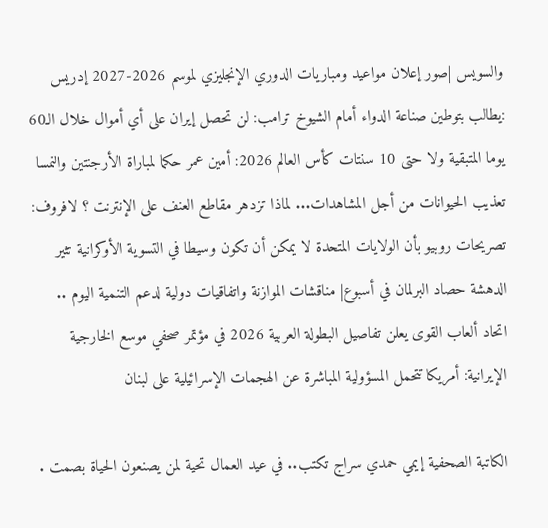والسويس |صور إعلان مواعيد ومباريات الدوري الإنجليزي لموسم 2026-2027 إدريس :يطالب بتوطين صناعة الدواء أمام الشيوخ ترامب: لن تحصل إيران على أي أموال خلال الـ60 يوما المتبقية ولا حتى 10 سنتات كأس العالم 2026: أمين عمر حكما لمباراة الأرجنتين والنمسا تعذيب الحيوانات من أجل المشاهدات... لماذا تزدهر مقاطع العنف على الإنترنت ؟ لافروف: تصريحات روبيو بأن الولايات المتحدة لا يمكن أن تكون وسيطا في التسوية الأوكرانية تثير الدهشة حصاد البرلمان في أسبوع| مناقشات الموازنة واتفاقيات دولية لدعم التنمية اليوم .. اتحاد ألعاب القوى يعلن تفاصيل البطولة العربية 2026 في مؤتمر صحفي موسع الخارجية الإيرانية: أمريكا تتحمل المسؤولية المباشرة عن الهجمات الإسرائيلية على لبنان

الكاتبة الصحفية إيمي حمدي سراج تكتب.. في عيد العمال تحية لمن يصنعون الحياة بصمت .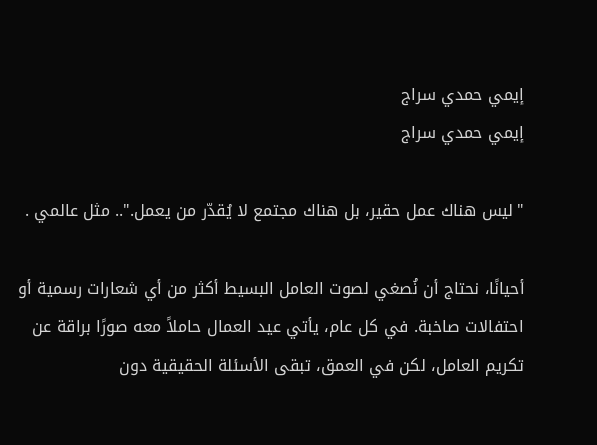إيمي حمدي سراج
إيمي حمدي سراج

"ليس هناك عمل حقير، بل هناك مجتمع لا يُقدّر من يعمل.".. مثل عالمي .

أحيانًا، نحتاج أن نُصغي لصوت العامل البسيط أكثر من أي شعارات رسمية أو احتفالات صاخبة. في كل عام، يأتي عيد العمال حاملاً معه صورًا براقة عن تكريم العامل، لكن في العمق، تبقى الأسئلة الحقيقية دون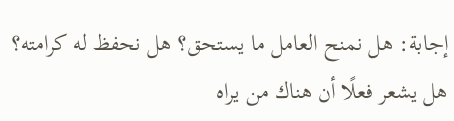إجابة: هل نمنح العامل ما يستحق؟ هل نحفظ له كرامته؟ هل يشعر فعلًا أن هناك من يراه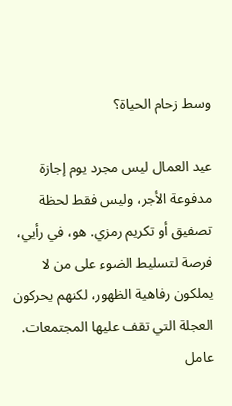وسط زحام الحياة؟

عيد العمال ليس مجرد يوم إجازة مدفوعة الأجر، وليس فقط لحظة تصفيق أو تكريم رمزي. هو، في رأيي، فرصة لتسليط الضوء على من لا يملكون رفاهية الظهور، لكنهم يحركون العجلة التي تقف عليها المجتمعات. عامل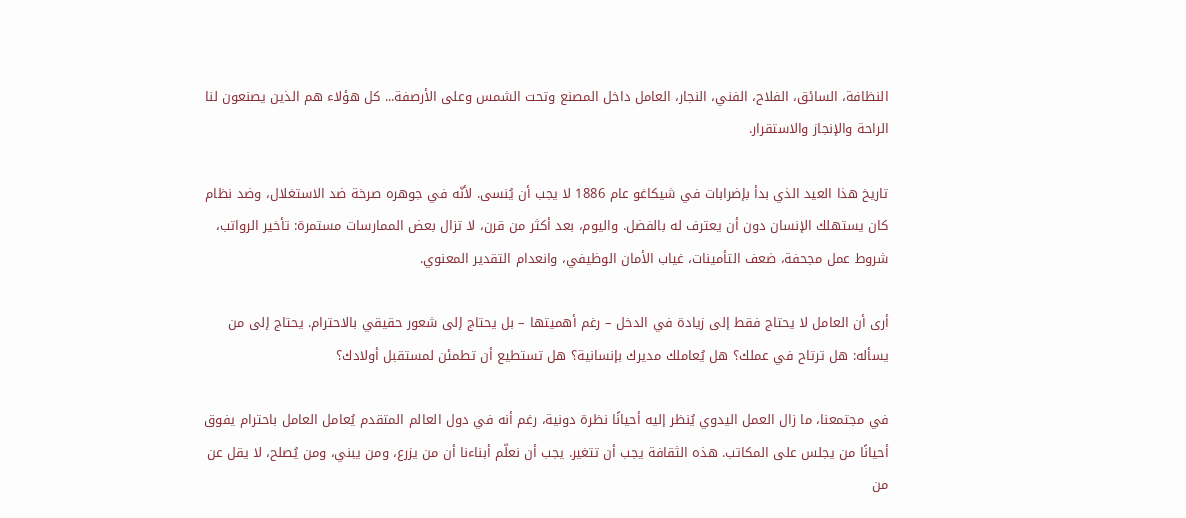النظافة، السائق، الفلاح، الفني، النجار، العامل داخل المصنع وتحت الشمس وعلى الأرصفة... كل هؤلاء هم الذين يصنعون لنا الراحة والإنجاز والاستقرار.

تاريخ هذا العيد الذي بدأ بإضرابات في شيكاغو عام 1886 لا يجب أن يُنسى. لأنّه في جوهره صرخة ضد الاستغلال، وضد نظام كان يستهلك الإنسان دون أن يعترف له بالفضل. واليوم، بعد أكثر من قرن، لا تزال بعض الممارسات مستمرة: تأخير الرواتب، شروط عمل مجحفة، ضعف التأمينات، غياب الأمان الوظيفي، وانعدام التقدير المعنوي.

أرى أن العامل لا يحتاج فقط إلى زيادة في الدخل – رغم أهميتها – بل يحتاج إلى شعور حقيقي بالاحترام. يحتاج إلى من يسأله: هل ترتاح في عملك؟ هل يُعاملك مديرك بإنسانية؟ هل تستطيع أن تطمئن لمستقبل أولادك؟

في مجتمعنا، ما زال العمل اليدوي يُنظر إليه أحيانًا نظرة دونية، رغم أنه في دول العالم المتقدم يُعامل العامل باحترام يفوق أحيانًا من يجلس على المكاتب. هذه الثقافة يجب أن تتغير. يجب أن نعلّم أبناءنا أن من يزرع، ومن يبني، ومن يُصلح، لا يقل عن من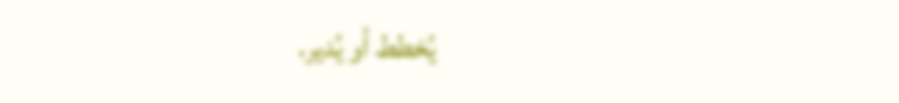يُخطط أو يُدير.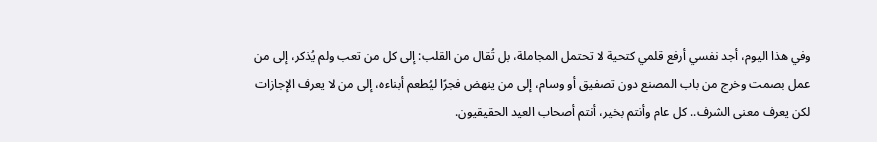وفي هذا اليوم، أجد نفسي أرفع قلمي كتحية لا تحتمل المجاملة، بل تُقال من القلب: إلى كل من تعب ولم يُذكر، إلى من عمل بصمت وخرج من باب المصنع دون تصفيق أو وسام، إلى من ينهض فجرًا ليُطعم أبناءه، إلى من لا يعرف الإجازات لكن يعرف معنى الشرف.. كل عام وأنتم بخير، أنتم أصحاب العيد الحقيقيون.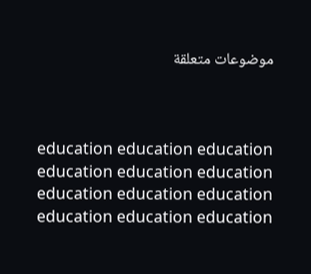موضوعات متعلقة



education education education education education education education education education education education education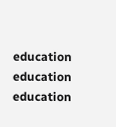education education education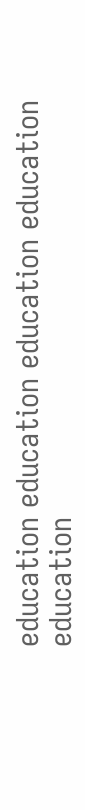education education education education education